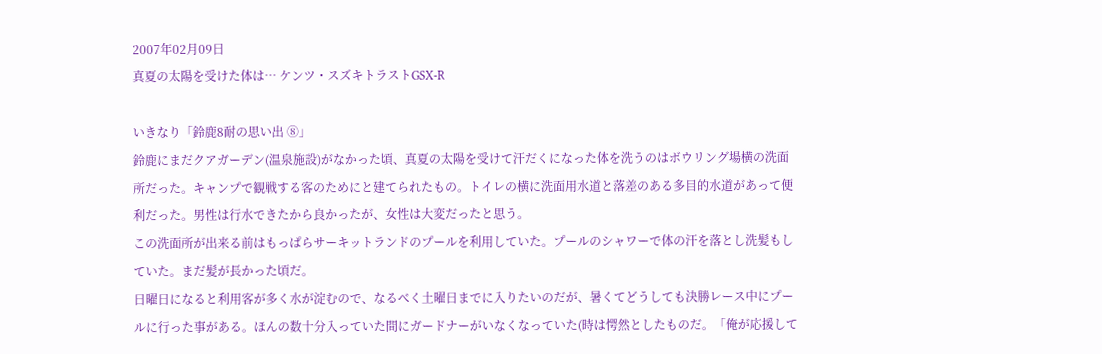2007年02月09日
真夏の太陽を受けた体は… ケンツ・スズキトラストGSX-R

いきなり「鈴鹿8耐の思い出 ⑧」
鈴鹿にまだクアガーデン(温泉施設)がなかった頃、真夏の太陽を受けて汗だくになった体を洗うのはボウリング場横の洗面所だった。キャンプで観戦する客のためにと建てられたもの。トイレの横に洗面用水道と落差のある多目的水道があって便利だった。男性は行水できたから良かったが、女性は大変だったと思う。
この洗面所が出来る前はもっぱらサーキットランドのプールを利用していた。プールのシャワーで体の汗を落とし洗髪もしていた。まだ髪が長かった頃だ。
日曜日になると利用客が多く水が淀むので、なるべく土曜日までに入りたいのだが、暑くてどうしても決勝レース中にプールに行った事がある。ほんの数十分入っていた間にガードナーがいなくなっていた(時は愕然としたものだ。「俺が応援して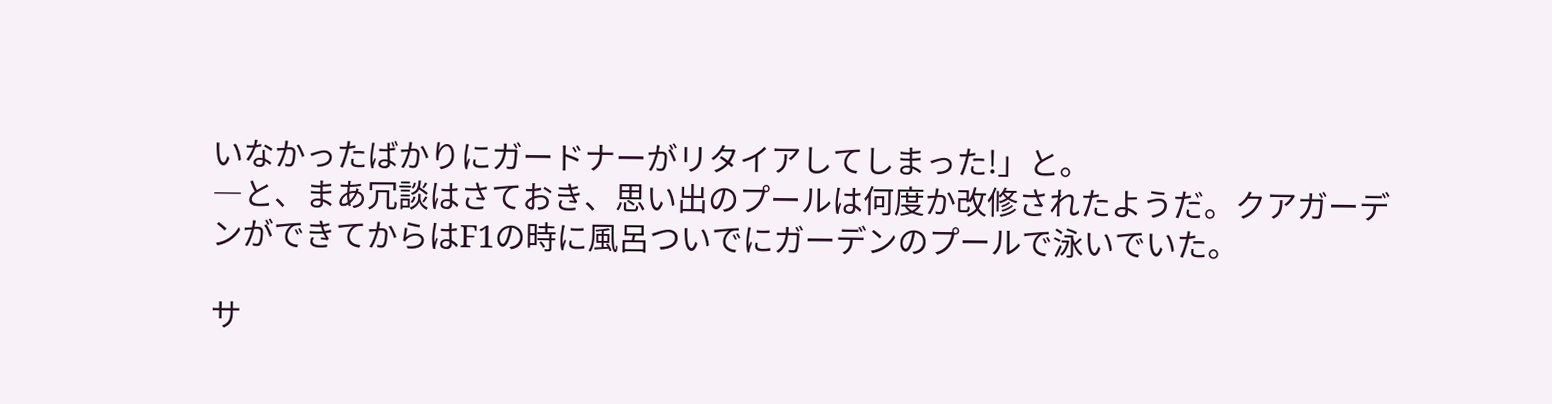いなかったばかりにガードナーがリタイアしてしまった!」と。
―と、まあ冗談はさておき、思い出のプールは何度か改修されたようだ。クアガーデンができてからはF1の時に風呂ついでにガーデンのプールで泳いでいた。

サ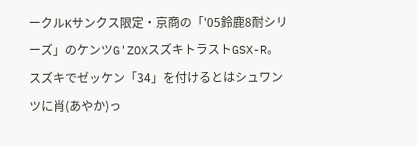ークルKサンクス限定・京商の「'05鈴鹿8耐シリーズ」のケンツG'ZOXスズキトラストGSX-R。スズキでゼッケン「34」を付けるとはシュワンツに肖(あやか)っ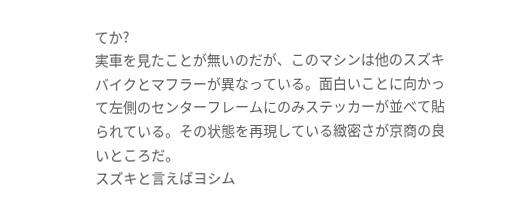てか?
実車を見たことが無いのだが、このマシンは他のスズキバイクとマフラーが異なっている。面白いことに向かって左側のセンターフレームにのみステッカーが並べて貼られている。その状態を再現している緻密さが京商の良いところだ。
スズキと言えばヨシム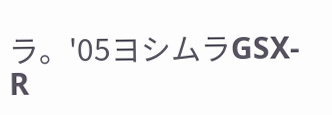ラ。'05ヨシムラGSX-R